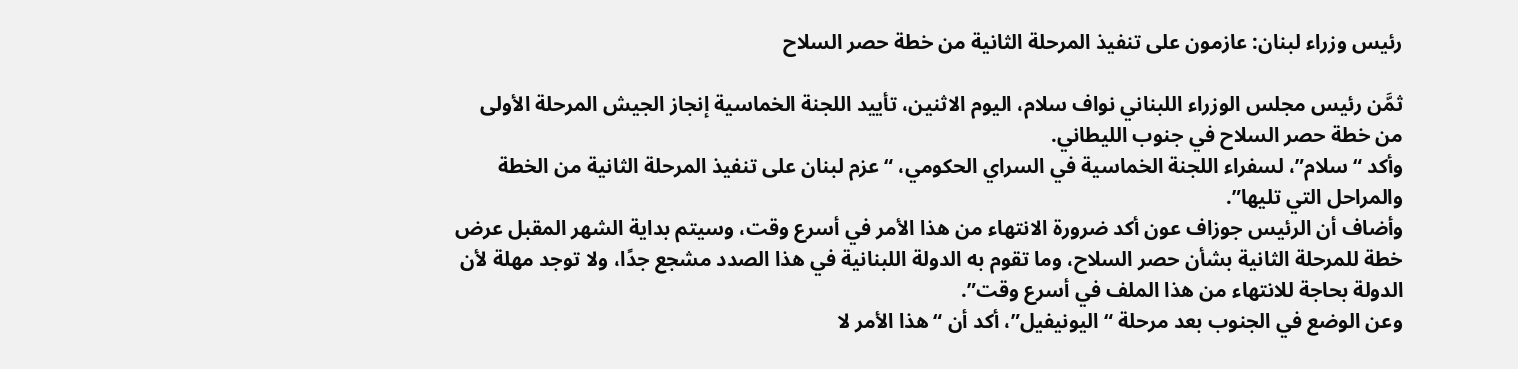رئيس وزراء لبنان: عازمون على تنفيذ المرحلة الثانية من خطة حصر السلاح

ثمَّن رئيس مجلس الوزراء اللبناني نواف سلام، اليوم الاثنين، تأييد اللجنة الخماسية إنجاز الجيش المرحلة الأولى من خطة حصر السلاح في جنوب الليطاني.
وأكد “سلام”، لسفراء اللجنة الخماسية في السراي الحكومي، “عزم لبنان على تنفيذ المرحلة الثانية من الخطة والمراحل التي تليها”.
وأضاف أن الرئيس جوزاف عون أكد ضرورة الانتهاء من هذا الأمر في أسرع وقت، وسيتم بداية الشهر المقبل عرض خطة للمرحلة الثانية بشأن حصر السلاح، وما تقوم به الدولة اللبنانية في هذا الصدد مشجع جدًا، ولا توجد مهلة لأن الدولة بحاجة للانتهاء من هذا الملف في أسرع وقت”.
وعن الوضع في الجنوب بعد مرحلة “اليونيفيل”، أكد أن “هذا الأمر لا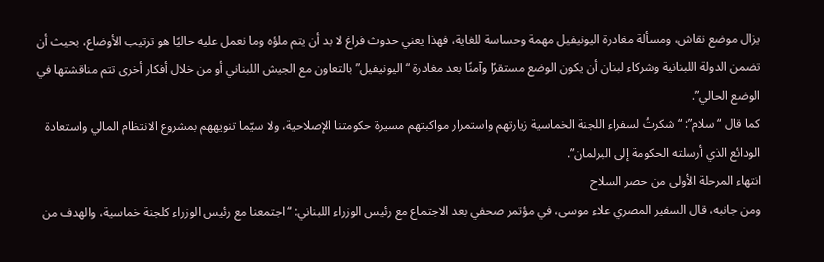يزال موضع نقاش، ومسألة مغادرة اليونيفيل مهمة وحساسة للغاية، فهذا يعني حدوث فراغ لا بد أن يتم ملؤه وما نعمل عليه حاليًا هو ترتيب الأوضاع، بحيث أن تضمن الدولة اللبنانية وشركاء لبنان أن يكون الوضع مستقرًا وآمنًا بعد مغادرة “اليونيفيل” بالتعاون مع الجيش اللبناني أو من خلال أفكار أخرى تتم مناقشتها في الوضع الحالي”.
كما قال “سلام”: “شكرتُ لسفراء اللجنة الخماسية زيارتهم واستمرار مواكبتهم مسيرة حكومتنا الإصلاحية، ولا سيّما تنويههم بمشروع الانتظام المالي واستعادة الودائع الذي أرسلته الحكومة إلى البرلمان”.
انتهاء المرحلة الأولى من حصر السلاح
ومن جانبه، قال السفير المصري علاء موسى، في مؤتمر صحفي بعد الاجتماع مع رئيس الوزراء اللبناني: “اجتمعنا مع رئيس الوزراء كلجنة خماسية، والهدف من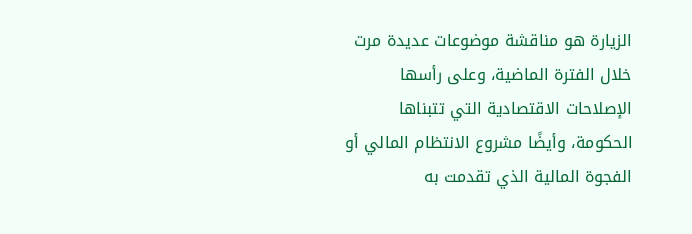الزيارة هو مناقشة موضوعات عديدة مرت خلال الفترة الماضية، وعلى رأسها الإصلاحات الاقتصادية التي تتبناها الحكومة، وأيضًا مشروع الانتظام المالي أو الفجوة المالية الذي تقدمت به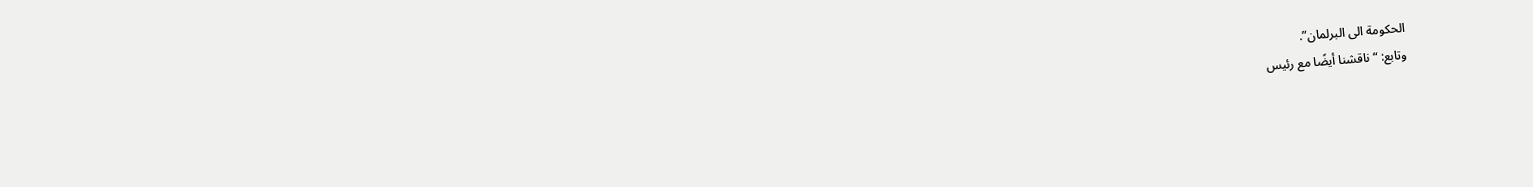الحكومة الى البرلمان”.
وتابع: “ناقشنا أيضًا مع رئيس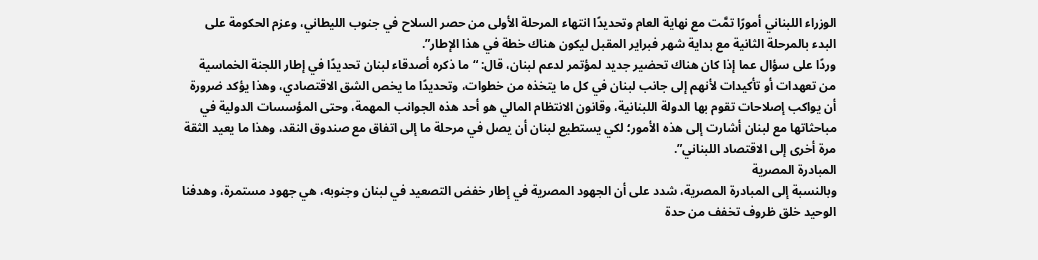الوزراء اللبناني أمورًا تمَّت مع نهاية العام وتحديدًا انتهاء المرحلة الأولى من حصر السلاح في جنوب الليطاني، وعزم الحكومة على البدء بالمرحلة الثانية مع بداية شهر فبراير المقبل ليكون هناك خطة في هذا الإطار”.
وردًا على سؤال عما إذا كان هناك تحضير جديد لمؤتمر لدعم لبنان، قال: “ما ذكره أصدقاء لبنان تحديدًا في إطار اللجنة الخماسية من تعهدات أو تأكيدات لأنهم إلى جانب لبنان في كل ما يتخذه من خطوات، وتحديدًا ما يخص الشق الاقتصادي، وهذا يؤكد ضرورة أن يواكب إصلاحات تقوم بها الدولة اللبنانية، وقانون الانتظام المالي هو أحد هذه الجوانب المهمة، وحتى المؤسسات الدولية في مباحثاتها مع لبنان أشارت إلى هذه الأمور؛ لكي يستطيع لبنان أن يصل في مرحلة ما إلى اتفاق مع صندوق النقد، وهذا ما يعيد الثقة مرة أخرى إلى الاقتصاد اللبناني”.
المبادرة المصرية
وبالنسبة إلى المبادرة المصرية، شدد على أن الجهود المصرية في إطار خفض التصعيد في لبنان وجنوبه، هي جهود مستمرة، وهدفنا الوحيد خلق ظروف تخفف من حدة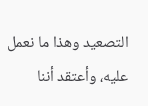التصعيد وهذا ما نعمل عليه، وأعتقد أننا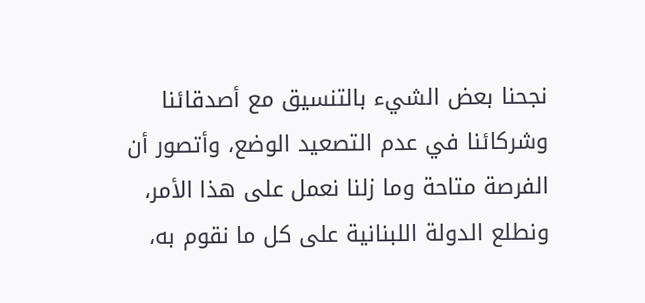نجحنا بعض الشيء بالتنسيق مع أصدقائنا وشركائنا في عدم التصعيد الوضع، وأتصور أن الفرصة متاحة وما زلنا نعمل على هذا الأمر، ونطلع الدولة اللبنانية على كل ما نقوم به،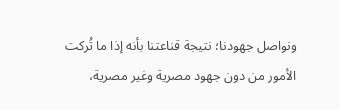ونواصل جهودنا؛ نتيجة قناعتنا بأنه إذا ما تُركت الأمور من دون جهود مصرية وغير مصرية،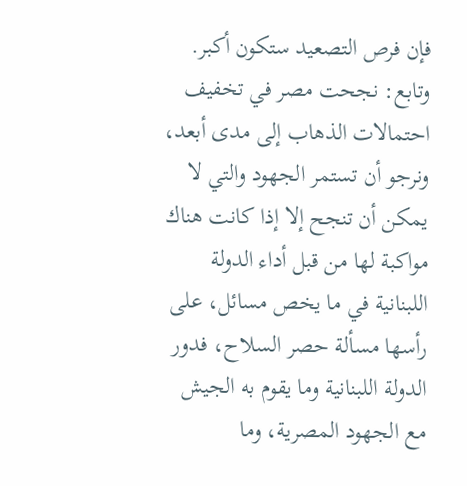فإن فرص التصعيد ستكون أكبر.
وتابع: نجحت مصر في تخفيف احتمالات الذهاب إلى مدى أبعد، ونرجو أن تستمر الجهود والتي لا يمكن أن تنجح إلا إذا كانت هناك مواكبة لها من قبل أداء الدولة اللبنانية في ما يخص مسائل، على رأسها مسألة حصر السلاح، فدور الدولة اللبنانية وما يقوم به الجيش مع الجهود المصرية، وما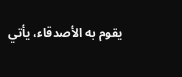يقوم به الأصدقاء، يأتي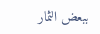ببعض الثمار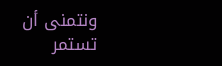ونتمنى أن تستمر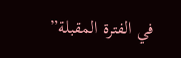في الفترة المقبلة”